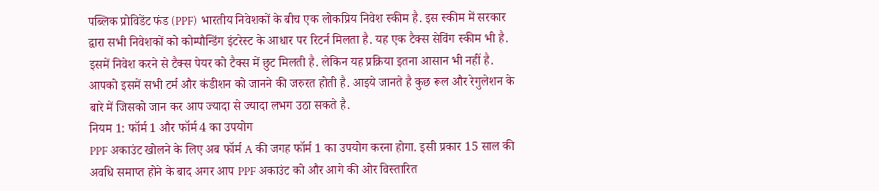पब्लिक प्रोविडेंट फंड (PPF) भारतीय निवेशकों के बीच एक लोकप्रिय निवेश स्कीम है. इस स्कीम में सरकार द्वारा सभी निवेशकों को कोम्पौन्डिंग इंटरेस्ट के आधार पर रिटर्न मिलता है. यह एक टैक्स सेविंग स्कीम भी है. इसमें निवेश करने से टैक्स पेयर को टैक्स में छुट मिलती है. लेकिन यह प्रक्रिया इतना आसान भी नहीं है. आपको इसमें सभी टर्म और कंडीशन को जानने की जरुरत होती है. आइये जानते है कुछ रूल और रेगुलेशन के बारे में जिसको जान कर आप ज्यादा से ज्यादा लभग उठा सकते है.
नियम 1: फॉर्म 1 और फॉर्म 4 का उपयोग
PPF अकाउंट खोलने के लिए अब फॉर्म A की जगह फॉर्म 1 का उपयोग करना होगा. इसी प्रकार 15 साल की अवधि समाप्त होने के बाद अगर आप PPF अकाउंट को और आगे की ओर विस्तारित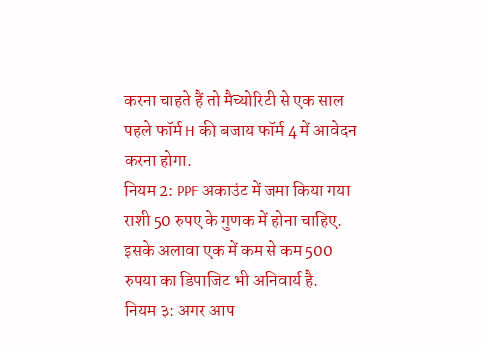करना चाहते हैं तो मैच्योरिटी से एक साल पहले फॉर्म H की बजाय फॉर्म 4 में आवेदन करना होगा.
नियम 2: PPF अकाउंट में जमा किया गया राशी 50 रुपए के गुणक में होना चाहिए. इसके अलावा एक में कम से कम 500 रुपया का डिपाजिट भी अनिवार्य है.
नियम ३: अगर आप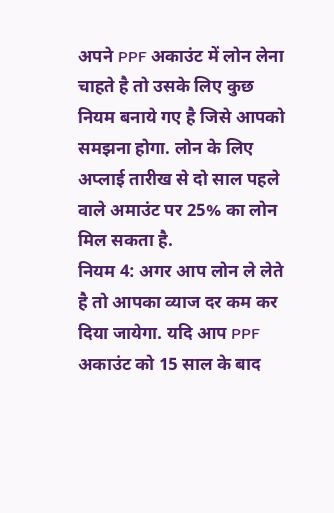अपने PPF अकाउंट में लोन लेना चाहते है तो उसके लिए कुछ नियम बनाये गए है जिसे आपको समझना होगा. लोन के लिए अप्लाई तारीख से दो साल पहले वाले अमाउंट पर 25% का लोन मिल सकता है.
नियम 4: अगर आप लोन ले लेते है तो आपका व्याज दर कम कर दिया जायेगा. यदि आप PPF अकाउंट को 15 साल के बाद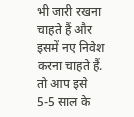भी जारी रखना चाहते हैं और इसमें नए निवेश करना चाहते हैं. तो आप इसे 5-5 साल के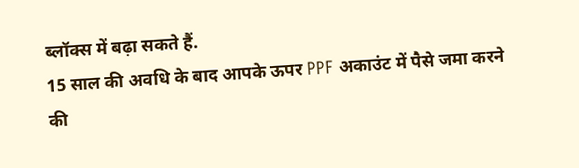ब्लॉक्स में बढ़ा सकते हैं.
15 साल की अवधि के बाद आपके ऊपर PPF अकाउंट में पैसे जमा करने की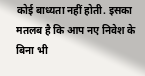कोई बाध्यता नहीं होती. इसका मतलब है कि आप नए निवेश के बिना भी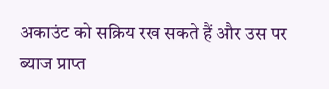अकाउंट को सक्रिय रख सकते हैं और उस पर ब्याज प्राप्त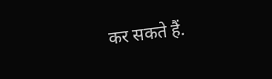कर सकते हैं.